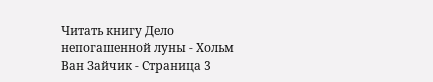Читать книгу Дело непогашенной луны - Хольм Ван Зайчик - Страница 3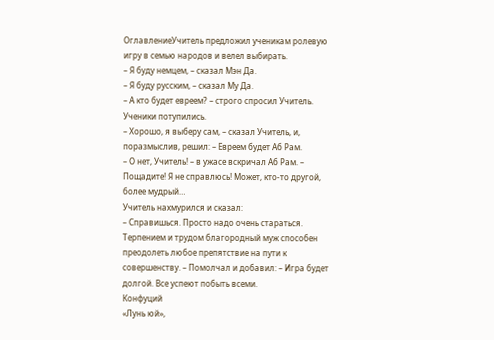ОглавлениеУчитель предложил ученикам ролевую игру в семью народов и велел выбирать.
– Я буду немцем, – сказал Мэн Да.
– Я буду русским, – сказал Му Да.
– А кто будет евреем? – строго спросил Учитель.
Ученики потупились.
– Хорошо, я выберу сам, – сказал Учитель, и, поразмыслив, решил: – Евреем будет Аб Рам.
– О нет, Учитель! – в ужасе вскричал Аб Рам. – Пощадите! Я не справлюсь! Может, кто-то другой, более мудрый…
Учитель нахмурился и сказал:
– Справишься. Просто надо очень стараться. Терпением и трудом благородный муж способен преодолеть любое препятствие на пути к совершенству. – Помолчал и добавил: – Игра будет долгой. Все успеют побыть всеми.
Конфуций
«Лунь юй»,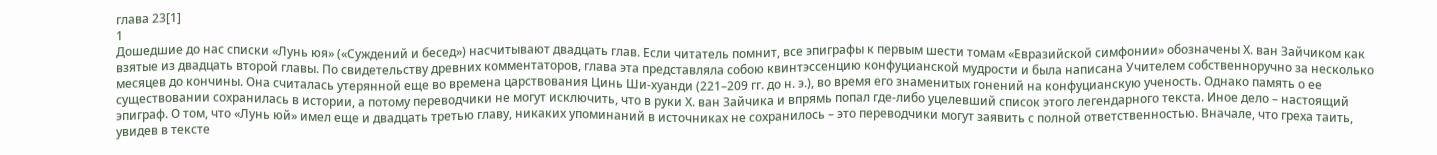глава 23[1]
1
Дошедшие до нас списки «Лунь юя» («Суждений и бесед») насчитывают двадцать глав. Если читатель помнит, все эпиграфы к первым шести томам «Евразийской симфонии» обозначены Х. ван Зайчиком как взятые из двадцать второй главы. По свидетельству древних комментаторов, глава эта представляла собою квинтэссенцию конфуцианской мудрости и была написана Учителем собственноручно за несколько месяцев до кончины. Она считалась утерянной еще во времена царствования Цинь Ши-хуанди (221–209 гг. до н. э.), во время его знаменитых гонений на конфуцианскую ученость. Однако память о ее существовании сохранилась в истории, а потому переводчики не могут исключить, что в руки Х. ван Зайчика и впрямь попал где-либо уцелевший список этого легендарного текста. Иное дело – настоящий эпиграф. О том, что «Лунь юй» имел еще и двадцать третью главу, никаких упоминаний в источниках не сохранилось – это переводчики могут заявить с полной ответственностью. Вначале, что греха таить, увидев в тексте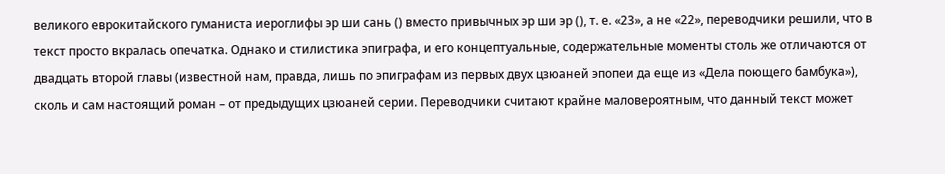великого еврокитайского гуманиста иероглифы эр ши сань () вместо привычных эр ши эр (), т. е. «23», а не «22», переводчики решили, что в текст просто вкралась опечатка. Однако и стилистика эпиграфа, и его концептуальные, содержательные моменты столь же отличаются от двадцать второй главы (известной нам, правда, лишь по эпиграфам из первых двух цзюаней эпопеи да еще из «Дела поющего бамбука»), сколь и сам настоящий роман – от предыдущих цзюаней серии. Переводчики считают крайне маловероятным, что данный текст может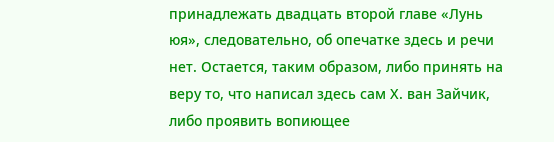принадлежать двадцать второй главе «Лунь юя», следовательно, об опечатке здесь и речи нет. Остается, таким образом, либо принять на веру то, что написал здесь сам Х. ван Зайчик, либо проявить вопиющее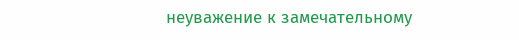неуважение к замечательному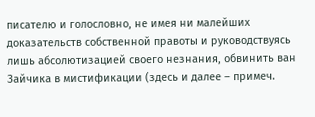писателю и голословно, не имея ни малейших доказательств собственной правоты и руководствуясь лишь абсолютизацией своего незнания, обвинить ван Зайчика в мистификации (здесь и далее – примеч.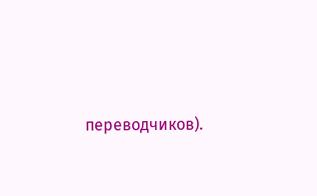переводчиков).